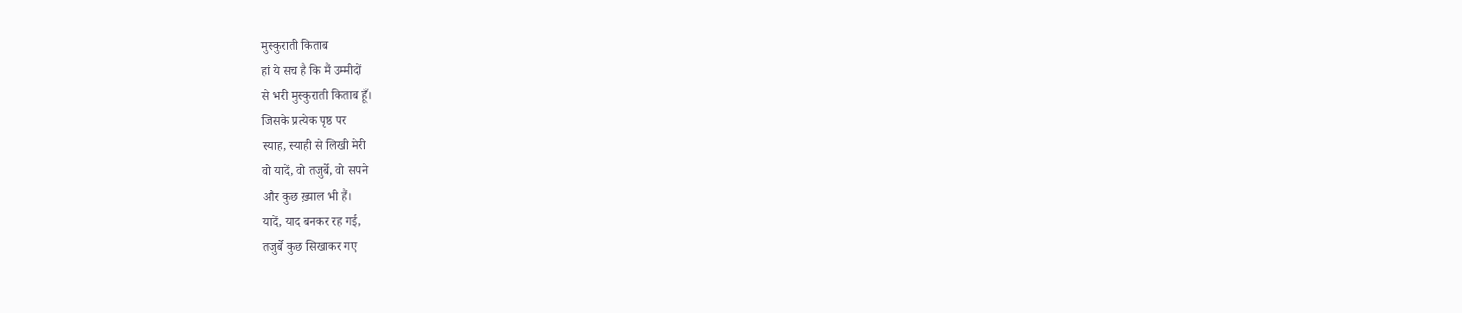मुस्कुराती किताब
हां ये सच है कि मैं उम्मीदों
से भरी मुस्कुराती किताब हूँ।
जिसके प्रत्येक पृष्ठ पर
स्याह, स्याही से लिखी मेरी
वो यादें, वो तजुर्बे, वो सपने
और कुछ ख़्याल भी हैं।
यादें, याद बनकर रह गई,
तजुर्बे कुछ सिखाकर गए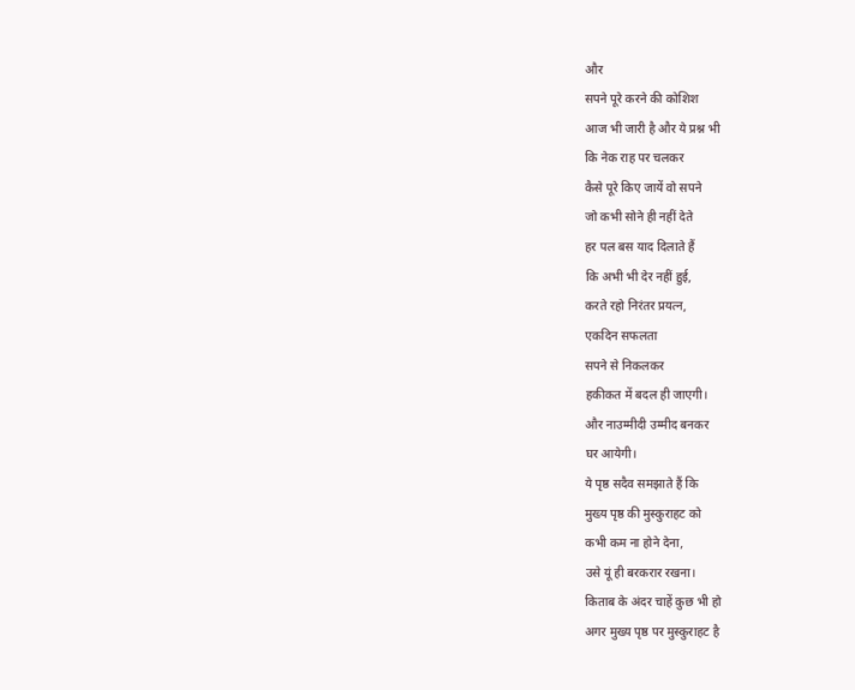और
सपने पूरे करने की कोशिश
आज भी जारी है और ये प्रश्न भी
कि नेक राह पर चलकर
कैसे पूरे किए जायें वो सपने
जो कभी सोने ही नहीं देते
हर पल बस याद दिलाते हैं
कि अभी भी देर नहीं हुई,
करते रहो निरंतर प्रयत्न,
एकदिन सफलता
सपने से निकलकर
हकीकत में बदल ही जाएगी।
और नाउम्मीदी उम्मीद बनकर
घर आयेगी।
ये पृष्ठ सदैव समझाते हैं कि
मुख्य पृष्ठ की मुस्कुराहट को
कभी कम ना होने देना,
उसे यूं ही बरकरार रखना।
किताब के अंदर चाहें कुछ भी हो
अगर मुख्य पृष्ठ पर मुस्कुराहट है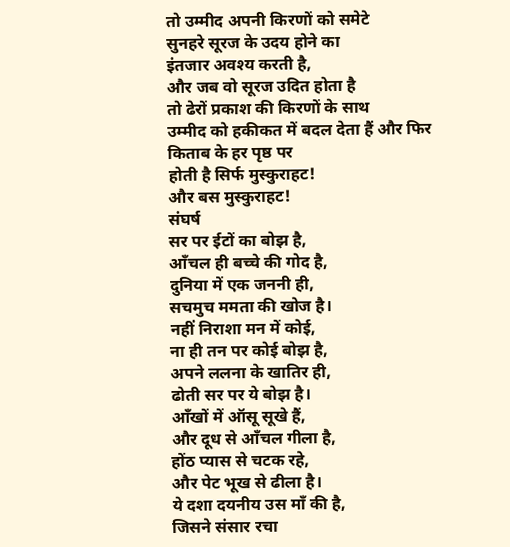तो उम्मीद अपनी किरणों को समेटे
सुनहरे सूरज के उदय होने का
इंतजार अवश्य करती है,
और जब वो सूरज उदित होता है
तो ढेरों प्रकाश की किरणों के साथ
उम्मीद को हकीकत में बदल देता हैं और फिर किताब के हर पृष्ठ पर
होती है सिर्फ मुस्कुराहट!
और बस मुस्कुराहट!
संघर्ष
सर पर ईटों का बोझ है,
आँचल ही बच्चे की गोद है,
दुनिया में एक जननी ही,
सचमुच ममता की खोज है।
नहीं निराशा मन में कोई,
ना ही तन पर कोई बोझ है,
अपने ललना के खातिर ही,
ढोती सर पर ये बोझ है।
आँखों में ऑसू सूखे हैं,
और दूध से आँचल गीला है,
होंठ प्यास से चटक रहे,
और पेट भूख से ढीला है।
ये दशा दयनीय उस माँ की है,
जिसने संसार रचा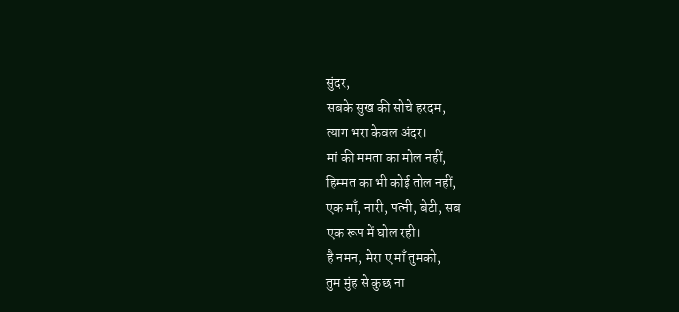सुंदर,
सबके सुख की सोचे हरदम,
त्याग भरा केवल अंदर।
मां की ममता का मोल नहीं,
हिम्मत का भी कोई तोल नहीं,
एक माँ, नारी, पत्नी, बेटी, सब
एक रूप में घोल रही।
है नमन, मेरा ए माँ तुमको,
तुम मुंह से कुछ ना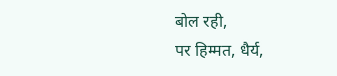बोल रही,
पर हिम्मत, धैर्य,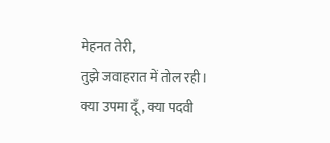मेहनत तेरी,
तुझे जवाहरात में तोल रही।
क्या उपमा दूँ, क्या पदवी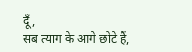दूँ,
सब त्याग के आगे छोटे हैं,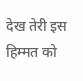देख तेरी इस हिम्मत को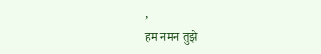,
हम नमन तुझे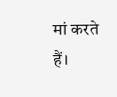मां करते हैं।